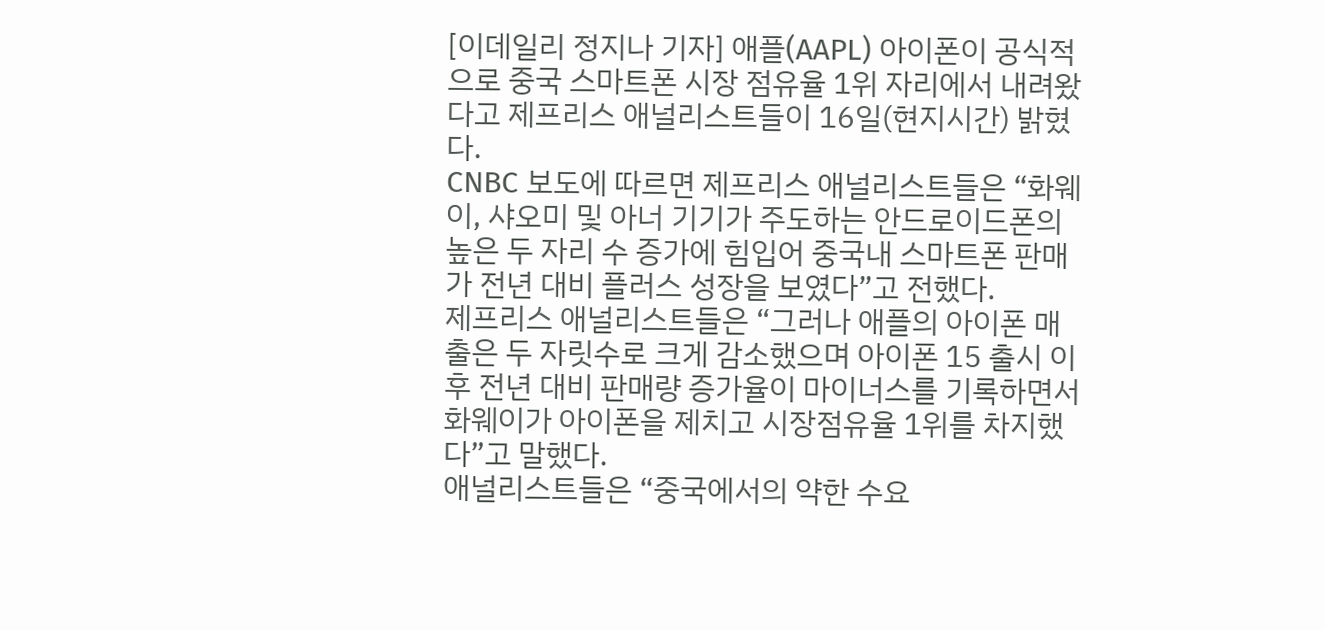[이데일리 정지나 기자] 애플(AAPL) 아이폰이 공식적으로 중국 스마트폰 시장 점유율 1위 자리에서 내려왔다고 제프리스 애널리스트들이 16일(현지시간) 밝혔다.
CNBC 보도에 따르면 제프리스 애널리스트들은 “화웨이, 샤오미 및 아너 기기가 주도하는 안드로이드폰의 높은 두 자리 수 증가에 힘입어 중국내 스마트폰 판매가 전년 대비 플러스 성장을 보였다”고 전했다.
제프리스 애널리스트들은 “그러나 애플의 아이폰 매출은 두 자릿수로 크게 감소했으며 아이폰 15 출시 이후 전년 대비 판매량 증가율이 마이너스를 기록하면서 화웨이가 아이폰을 제치고 시장점유율 1위를 차지했다”고 말했다.
애널리스트들은 “중국에서의 약한 수요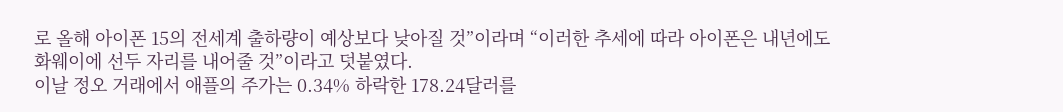로 올해 아이폰 15의 전세계 출하량이 예상보다 낮아질 것”이라며 “이러한 추세에 따라 아이폰은 내년에도 화웨이에 선두 자리를 내어줄 것”이라고 덧붙였다.
이날 정오 거래에서 애플의 주가는 0.34% 하락한 178.24달러를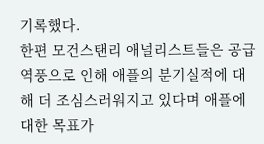기록했다.
한편 모건스탠리 애널리스트들은 공급 역풍으로 인해 애플의 분기실적에 대해 더 조심스러워지고 있다며 애플에 대한 목표가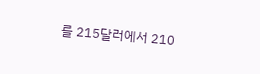를 215달러에서 210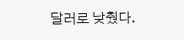달러로 낮췄다.